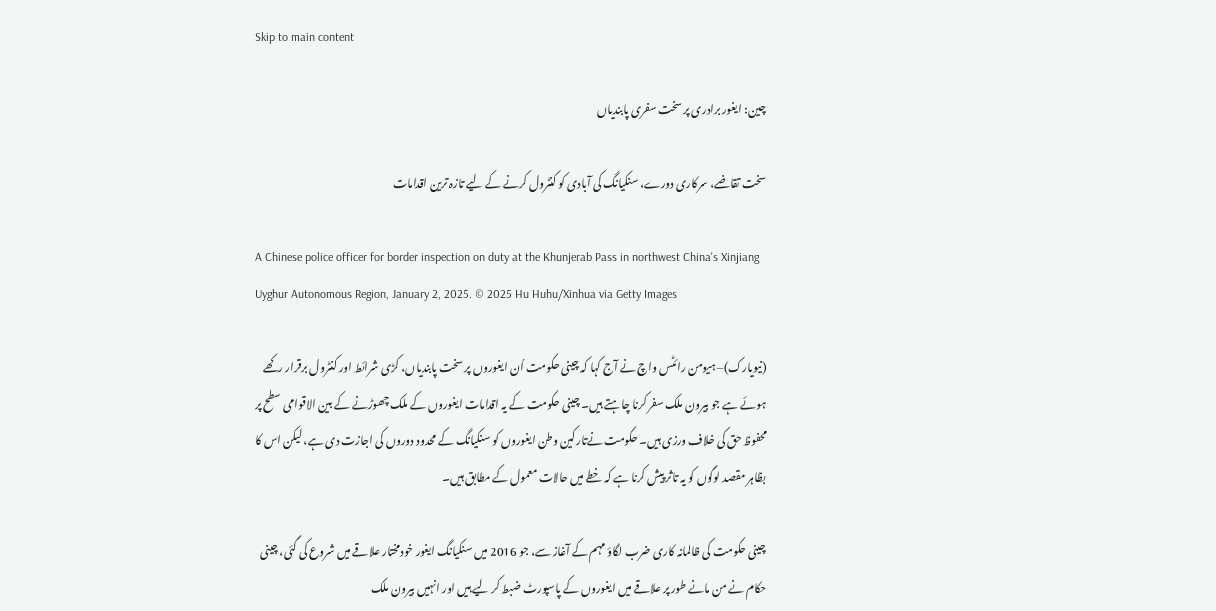Skip to main content

چین: ایغور برادری پر سخت سفری پابندیاں

سخت تقاضے، سرکاری دورے، سنکیانگ کی آبادی کو کنٹرول کرنے کے لیے تازہ ترین اقدامات

A Chinese police officer for border inspection on duty at the Khunjerab Pass in northwest China's Xinjiang Uyghur Autonomous Region, January 2, 2025. © 2025 Hu Huhu/Xinhua via Getty Images

(نیویارک)– ہیومن رائٹس واچ نے آج کہا کہ چینی حکومت اُن ایغوروں پر سخت پابندیاں، کڑی شرائط اور کنٹرول برقرار رکھے ہوئے ہے جو بیرون ملک سفر کرنا چاہتے ہیں۔ چینی حکومت کے یہ اقدامات ایغوروں کے ملک چھوڑنے کے بین الاقوامی سطح پر محفوظ حق کی خلاف ورزی ہیں۔ حکومت نےتارکین وطن ایغوروں کو سنکیانگ کے محدود دوروں کی اجازت دی ہے، لیکن اس کا بظاہر مقصد لوگوں کو یہ تاثر پیش کرنا ہے کہ خطے میں حالات معمول کے مطابق ہیں۔

چینی حکومت کی ظالمانہ کاری ضرب لگاؤ مہم کے آغاز سے، جو 2016 میں سنکیانگ ایغور خودمختار علاقے میں شروع کی گئی، چینی حکام نے من مانے طور پر علاقے میں ایغوروں کے پاسپورٹ ضبط کر لیے ہیں اور انہیں بیرون ملک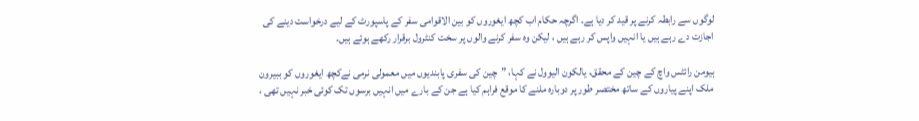لوگوں سے رابطہ کرنے پر قید کر دیا ہے۔ اگرچہ حکام اب کچھ ایغوروں کو بین الاقوامی سفر کے پاسپورٹ کے لیے درخواست دینے کی اجازت دے رہے ہیں یا انہیں واپس کر رہے ہیں ، لیکن وہ سفر کرنے والوں پر سخت کنٹرول برقرار رکھے ہوئے ہیں۔

ہیومن رائٹس واچ کے چین کے محقق، یالکون الیوول نے کہا، ”چین کی سفری پابندیوں میں معمولی نرمی نےکچھ ایغوروں کو ببیرون ملک اپنے پیاروں کے ساتھ مختصر طور پر دوبارہ ملنے کا موقع فراہم کیا ہے جن کے بارے میں انہیں برسوں تک کوئی خبر نہیں تھی ،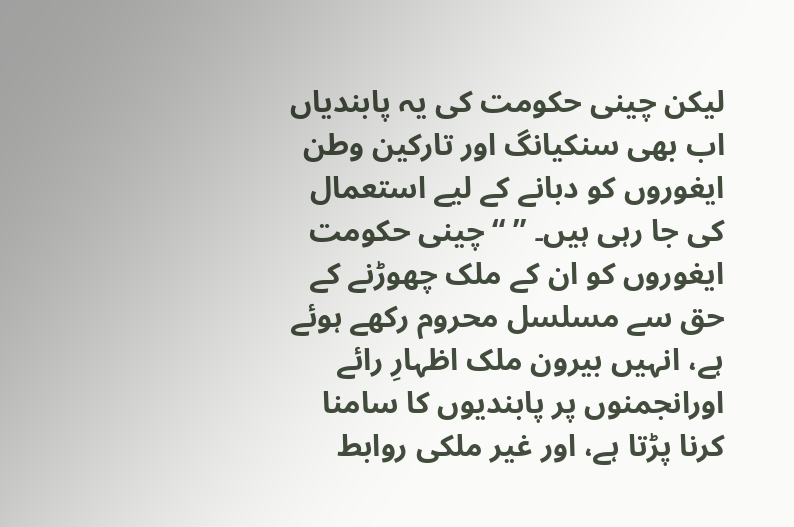لیکن چینی حکومت کی یہ پابندیاں اب بھی سنکیانگ اور تارکین وطن ایغوروں کو دبانے کے لیے استعمال کی جا رہی ہیں۔ ” “چینی حکومت ایغوروں کو ان کے ملک چھوڑنے کے حق سے مسلسل محروم رکھے ہوئے ہے، انہیں بیرون ملک اظہارِ رائے اورانجمنوں پر پابندیوں کا سامنا کرنا پڑتا ہے، اور غیر ملکی روابط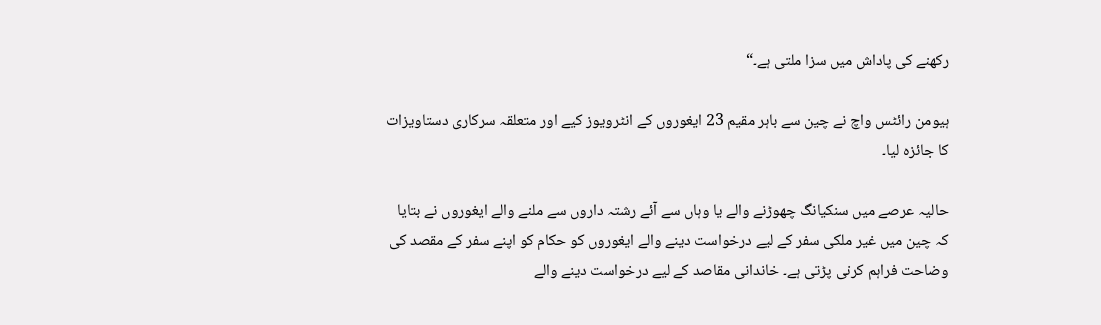رکھنے کی پاداش میں سزا ملتی ہے۔“

ہیومن رائٹس واچ نے چین سے باہر مقیم 23 ایغوروں کے انٹرویوز کیے اور متعلقہ سرکاری دستاویزات کا جائزہ لیا۔

حالیہ عرصے میں سنکیانگ چھوڑنے والے یا وہاں سے آئے رشتہ داروں سے ملنے والے ایغوروں نے بتایا کہ چین میں غیر ملکی سفر کے لیے درخواست دینے والے ایغوروں کو حکام کو اپنے سفر کے مقصد کی وضاحت فراہم کرنی پڑتی ہے۔ خاندانی مقاصد کے لیے درخواست دینے والے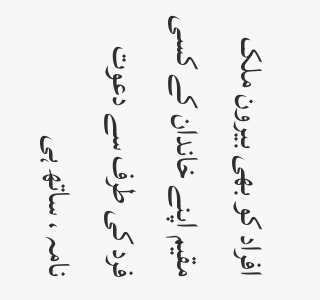افراد کو بھی بیرون ملک مقیم اپنے خاندان کے کسی فرد کی طرف سے دعوت نامہ ، ساتھ ہی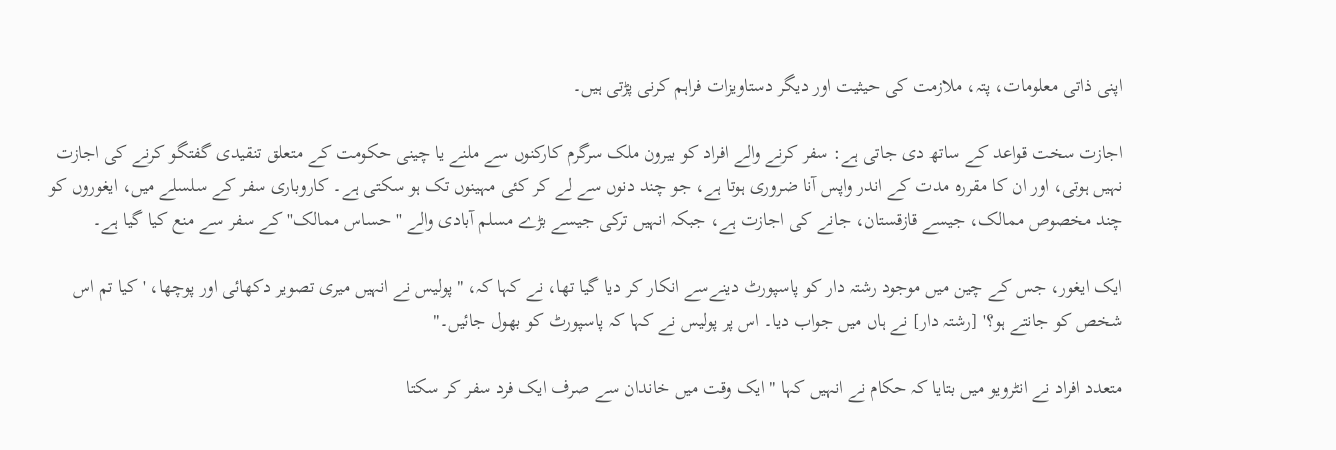اپنی ذاتی معلومات، پتہ، ملازمت کی حیثیت اور دیگر دستاویزات فراہم کرنی پڑتی ہیں۔

اجازت سخت قواعد کے ساتھ دی جاتی ہے: سفر کرنے والے افراد کو بیرون ملک سرگرم کارکنوں سے ملنے یا چینی حکومت کے متعلق تنقیدی گفتگو کرنے کی اجازت نہیں ہوتی، اور ان کا مقررہ مدت کے اندر واپس آنا ضروری ہوتا ہے، جو چند دنوں سے لے کر کئی مہینوں تک ہو سکتی ہے۔ کاروباری سفر کے سلسلے میں، ایغوروں کو چند مخصوص ممالک، جیسے قازقستان، جانے کی اجازت ہے، جبکہ انہیں ترکی جیسے بڑے مسلم آبادی والے ''حساس ممالک'' کے سفر سے منع کیا گیا ہے۔

ایک ایغور، جس کے چین میں موجود رشتہ دار کو پاسپورٹ دینےسے انکار کر دیا گیا تھا، نے کہا کہ، "پولیس نے انہیں میری تصویر دکھائی اور پوچھا، 'کیا تم اس شخص کو جانتے ہو؟' [رشتہ دار] نے ہاں میں جواب دیا۔ اس پر پولیس نے کہا کہ پاسپورٹ کو بھول جائیں۔"

متعدد افراد نے انٹرویو میں بتایا کہ حکام نے انہیں کہا " ایک وقت میں خاندان سے صرف ایک فرد سفر کر سکتا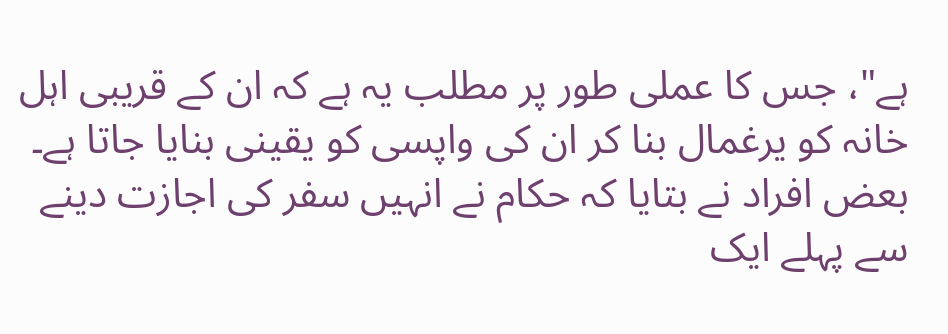ہے"، جس کا عملی طور پر مطلب یہ ہے کہ ان کے قریبی اہل خانہ کو یرغمال بنا کر ان کی واپسی کو یقینی بنایا جاتا ہے۔ بعض افراد نے بتایا کہ حکام نے انہیں سفر کی اجازت دینے سے پہلے ایک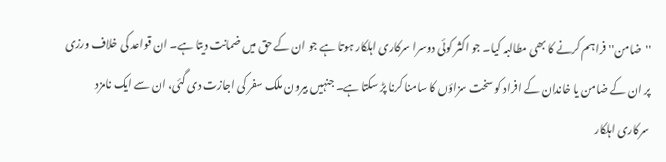''ضامن'' فراہم کرنے کا بھی مطالبہ کیا۔ جو اکثر کوئی دوسرا سرکاری اہلکار ہوتا ہے جو ان کے حق میں ضمانت دیتا ہے۔ ان قواعد کی خلاف ورزی پر ان کے ضامن یا خاندان کے افراد کو سخت سزاؤں کا سامنا کرنا پڑ سکتا ہے۔ جنہیں بیرون ملک سفر کی اجازت دی گئی، ان سے ایک نامزد سرکاری اہلکار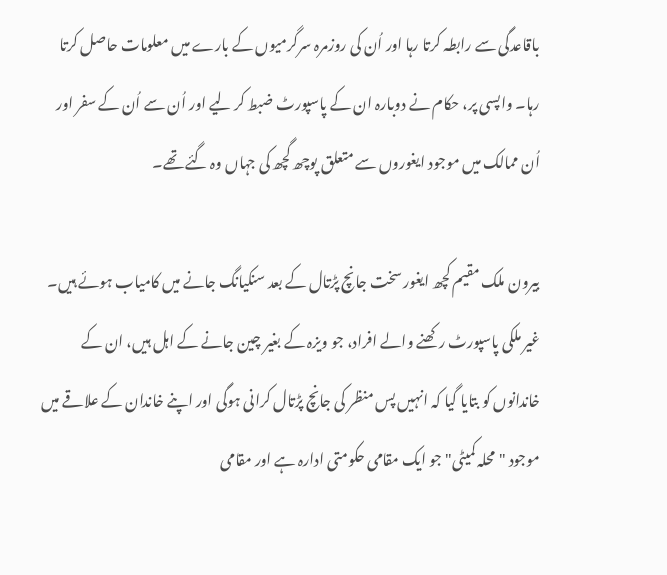باقاعدگی سے رابطہ کرتا رہا اور اُن کی روزمرہ سرگرمیوں کے بارے میں معلومات حاصل کرتا رہا۔ واپسی پر، حکام نے دوبارہ ان کے پاسپورٹ ضبط کر لیے اور اُن سے اُن کے سفر اور اُن ممالک میں موجود ایغوروں سے متعلق پوچھ گچھ کی جہاں وہ گئے تھے۔

بیرون ملک مقیم کچھ ایغور سخت جانچ پڑتال کے بعد سنکیانگ جانے میں کامیاب ہوئے ہیں۔ غیر ملکی پاسپورٹ رکھنے والے افراد، جو ویزہ کے بغیر چین جانے کے اہل ہیں، ان کے خاندانوں کو بتایا گیا کہ انہیں پس منظر کی جانچ پڑتال کرانی ہوگی اور اپنے خاندان کے علاقے میں موجود "محلہ کمیٹی"جو ایک مقامی حکومتی ادارہ ہے اور مقامی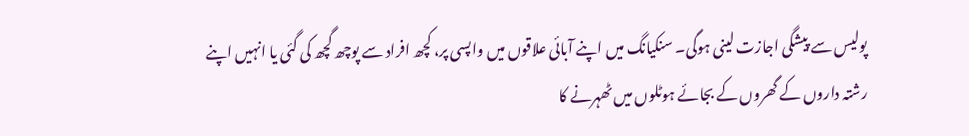پولیس سے پیشگی اجازت لینی ہوگی۔ سنکیانگ میں اپنے آبائی علاقوں میں واپسی پر، کچھ افراد سے پوچھ گچھ کی گئی یا انہیں اپنے رشتہ داروں کے گھروں کے بجائے ہوٹلوں میں ٹھہرنے کا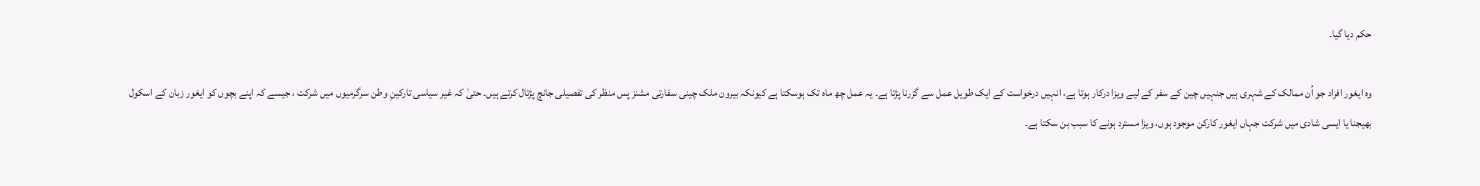حکم دیا گیا۔

وہ ایغور افراد جو اُن ممالک کے شہری ہیں جنہیں چین کے سفر کے لیے ویزا درکار ہوتا ہے، انہیں درخواست کے ایک طویل عمل سے گزرنا پڑتا ہے۔ یہ عمل چھ ماہ تک ہوسکتا ہے کیونکہ بیرون ملک چینی سفارتی مشنز پس منظر کی تفصیلی جانچ پڑتال کرتے ہیں۔ حتیٰ کہ غیر سیاسی تارکینِ وطن سرگرمیوں میں شرکت ، جیسے کہ اپنے بچوں کو ایغور زبان کے اسکول بھیجنا یا ایسی شادی میں شرکت جہاں ایغور کارکن موجود ہوں، ویزا مسترد ہونے کا سبب بن سکتا ہے۔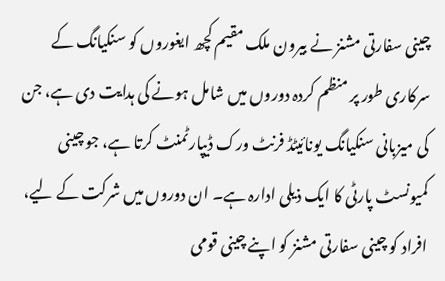چینی سفارتی مشنز نے بیرون ملک مقیم کچھ ایغوروں کو سنکیانگ کے سرکاری طور پر منظم کردہ دوروں میں شامل ہونے کی ہدایت دی ہے، جن کی میزبانی سنکیانگ یونائیٹڈ فرنٹ ورک ڈیپارٹمنٹ کرتا ہے، جو چینی کمیونسٹ پارٹی کا ایک ذیلی ادارہ ہے۔ ان دوروں میں شرکت کے لیے، افراد کو چینی سفارتی مشنز کو اپنے چینی قومی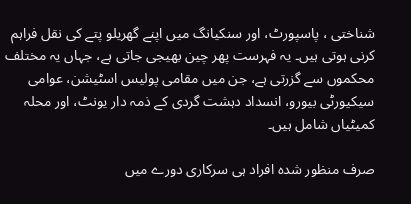شناختی ، پاسپورٹ، اور سنکیانگ میں اپنے گھریلو پتے کی نقل فراہم کرنی ہوتی ہیں۔ یہ فہرست پھر چین بھیجی جاتی ہے، جہاں یہ مختلف محکموں سے گزرتی ہے، جن میں مقامی پولیس اسٹیشن، عوامی سیکیورٹی بیورو، انسداد دہشت گردی کے ذمہ دار یونٹ، اور محلہ کمیٹیاں شامل ہیں۔

صرف منظور شدہ افراد ہی سرکاری دورے میں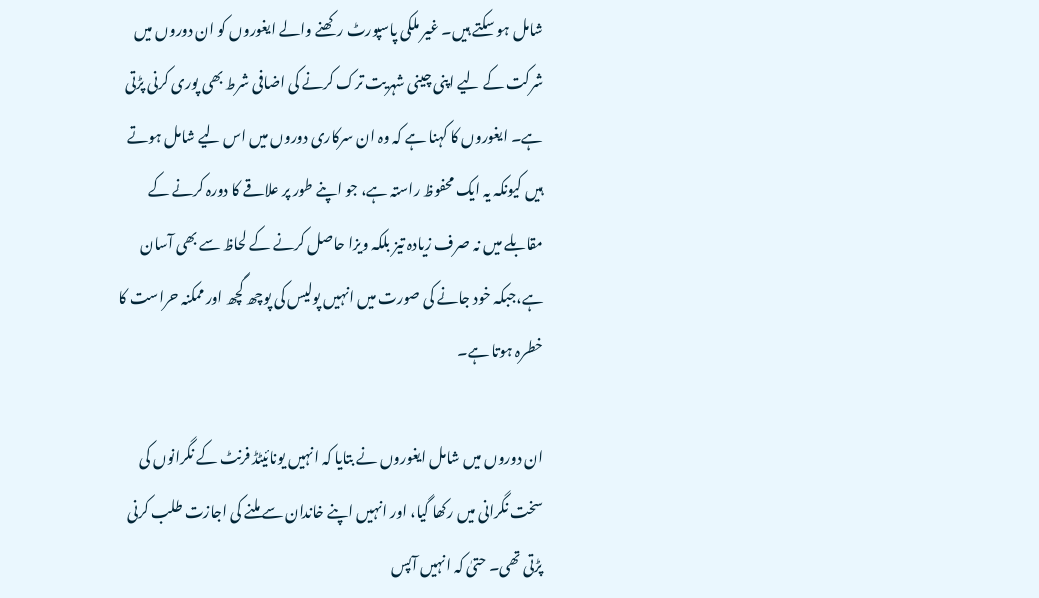شامل ہو سکتے ہیں۔ غیر ملکی پاسپورٹ رکھنے والے ایغوروں کو ان دوروں میں شرکت کے لیے اپنی چینی شہریت ترک کرنے کی اضافی شرط بھی پوری کرنی پڑتی ہے۔ ایغوروں کا کہنا ہے کہ وہ ان سرکاری دوروں میں اس لیے شامل ہوتے ہیں کیونکہ یہ ایک محفوظ راستہ ہے، جو اپنے طور پر علاقے کا دورہ کرنے کے مقابلے میں نہ صرف زیادہ تیز بلکہ ویزا حاصل کرنے کے لحاظ سے بھی آسان ہے،جبکہ خود جانے کی صورت میں انہیں پولیس کی پوچھ گچھ اور ممکنہ حراست کا خطرہ ہوتا ہے۔

ان دوروں میں شامل ایغوروں نے بتایا کہ انہیں یونائیٹڈ فرنٹ کے نگرانوں کی سخت نگرانی میں رکھا گیا، اور انہیں اپنے خاندان سے ملنے کی اجازت طلب کرنی پڑتی تھی۔ حتیٰ کہ انہیں آپس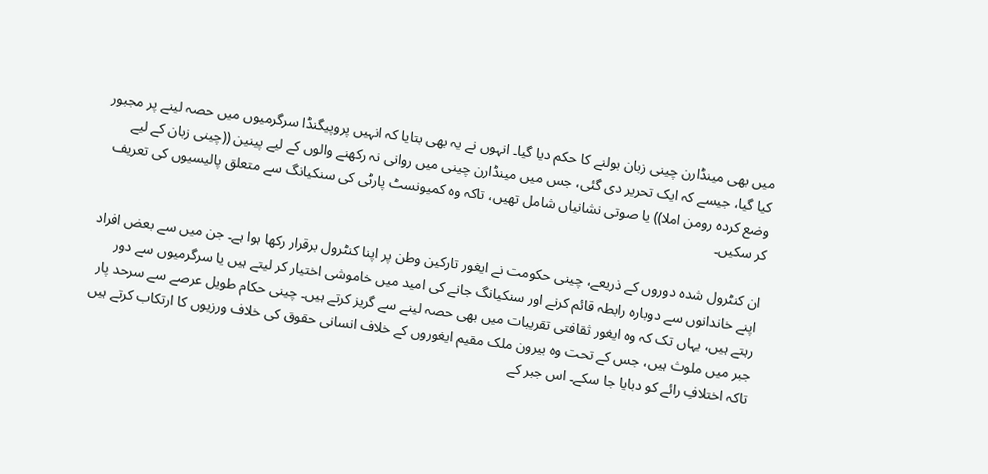میں بھی مینڈارن چینی زبان بولنے کا حکم دیا گیا۔ انہوں نے یہ بھی بتایا کہ انہیں پروپیگنڈا سرگرمیوں میں حصہ لینے پر مجبور کیا گیا، جیسے کہ ایک تحریر دی گئی، جس میں مینڈارن چینی میں روانی نہ رکھنے والوں کے لیے پینین ((چینی زبان کے لیے وضع کردہ رومن املا)) یا صوتی نشانیاں شامل تھیں، تاکہ وہ کمیونسٹ پارٹی کی سنکیانگ سے متعلق پالیسیوں کی تعریف کر سکیں۔

ان کنٹرول شدہ دوروں کے ذریعے، چینی حکومت نے ایغور تارکین وطن پر اپنا کنٹرول برقرار رکھا ہوا ہے۔ جن میں سے بعض افراد اپنے خاندانوں سے دوبارہ رابطہ قائم کرنے اور سنکیانگ جانے کی امید میں خاموشی اختیار کر لیتے ہیں یا سرگرمیوں سے دور رہتے ہیں، یہاں تک کہ وہ ایغور ثقافتی تقریبات میں بھی حصہ لینے سے گریز کرتے ہیں۔ چینی حکام طویل عرصے سے سرحد پار جبر میں ملوث ہیں، جس کے تحت وہ بیرون ملک مقیم ایغوروں کے خلاف انسانی حقوق کی خلاف ورزیوں کا ارتکاب کرتے ہیں تاکہ اختلافِ رائے کو دبایا جا سکے۔ اس جبر کے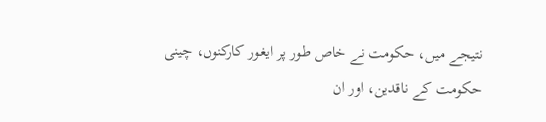نتیجے میں، حکومت نے خاص طور پر ایغور کارکنوں، چینی حکومت کے ناقدین، اور ان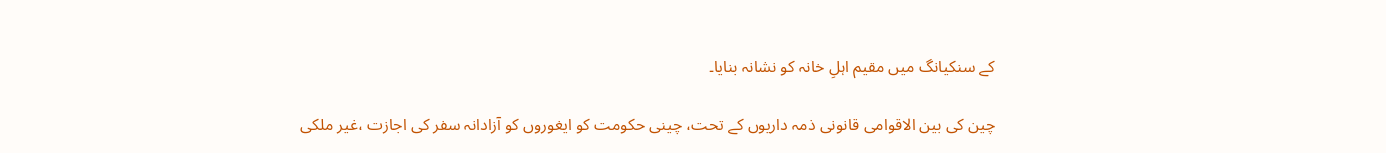کے سنکیانگ میں مقیم اہلِ خانہ کو نشانہ بنایا۔

چین کی بین الاقوامی قانونی ذمہ داریوں کے تحت، چینی حکومت کو ایغوروں کو آزادانہ سفر کی اجازت ،غیر ملکی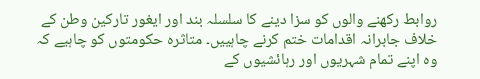روابط رکھنے والوں کو سزا دینے کا سلسلہ بند اور ایغور تارکین وطن کے خلاف جابرانہ اقدامات ختم کرنے چاہییں۔ متاثرہ حکومتوں کو چاہیے کہ وہ اپنے تمام شہریوں اور رہائشیوں کے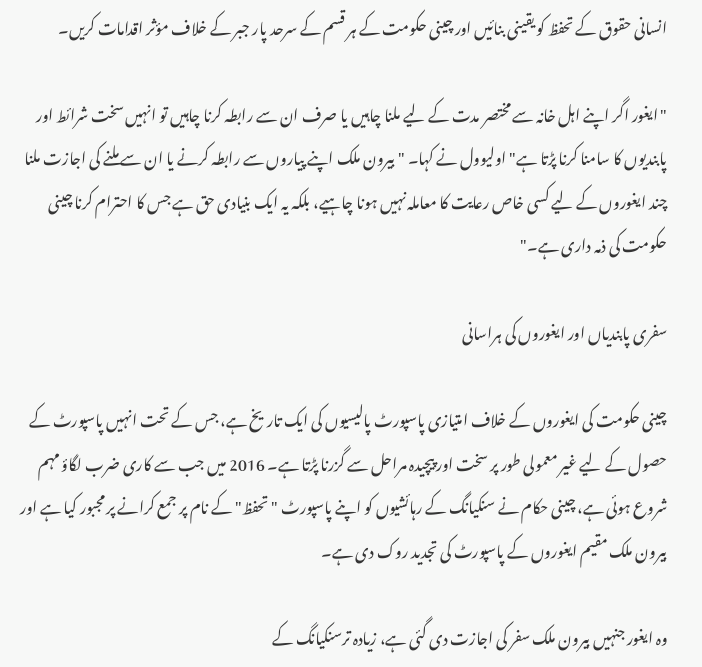انسانی حقوق کے تحفظ کو یقینی بنائیں اور چینی حکومت کے ہر قسم کے سرحد پار جبر کے خلاف مؤثر اقدامات کریں۔

"ایغور اگر اپنے اہل خانہ سے مختصر مدت کے لیے ملنا چاہیں یا صرف ان سے رابطہ کرنا چاہیں تو انہیں سخت شرائط اور پابندیوں کا سامنا کرنا پڑتا ہے" اولیوول نے کہا۔ " بیرون ملک اپنے پیاروں سے رابطہ کرنے یا ان سے ملنے کی اجازت ملنا چند ایغوروں کے لیے کسی خاص رعایت کا معاملہ نہیں ہونا چاہیے، بلکہ یہ ایک بنیادی حق ہے جس کا احترام کرنا چینی حکومت کی ذمہ داری ہے۔"

سفری پابندیاں اور ایغوروں کی ہراسانی

چینی حکومت کی ایغوروں کے خلاف امتیازی پاسپورٹ پالیسیوں کی ایک تاریخ ہے، جس کے تحت انہیں پاسپورٹ کے حصول کے لیے غیر معمولی طور پر سخت اور پیچیدہ مراحل سے گزرنا پڑتا ہے۔ 2016 میں جب سے کاری ضرب لگاؤ مہم شروع ہوئی ہے، چینی حکام نے سنکیانگ کے رہائشیوں کو اپنے پاسپورٹ "تحفظ" کے نام پر جمع کرانے پر مجبور کیا ہے اور بیرون ملک مقیم ایغوروں کے پاسپورٹ کی تجدید روک دی ہے۔

وہ ایغور جنہیں بیرون ملک سفر کی اجازت دی گئی ہے، زیادہ ترسنکیانگ کے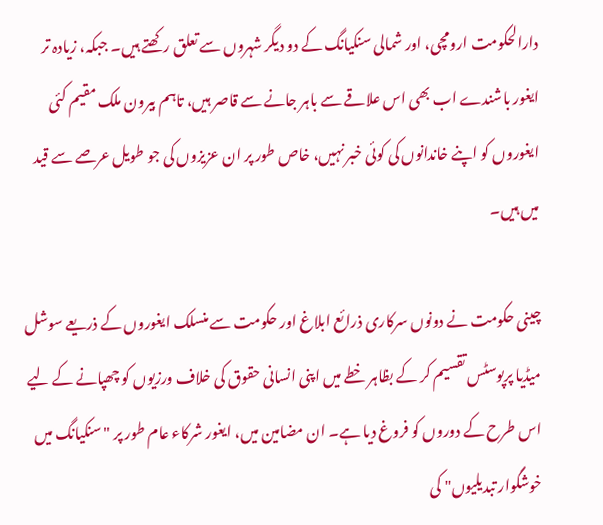دارالحکومت ارومچی، اور شمالی سنکیانگ کے دو دیگر شہروں سے تعلق رکھتے ہیں۔ جبکہ، زیادہ تر ایغور باشندے اب بھی اس علاقے سے باہر جانے سے قاصر ہیں، تاہم بیرون ملک مقیم کئی ایغوروں کو اپنے خاندانوں کی کوئی خبر نہیں، خاص طور پر ان عزیزوں کی جو طویل عرصے سے قید میں ہیں۔

چینی حکومت نے دونوں سرکاری ذرائع ابلاغ اور حکومت سے منسلک ایغوروں کے ذریعے سوشل میڈیا پرپوسٹس تقسیم کر کے بظاہر خطے میں اپنی انسانی حقوق کی خلاف ورزیوں کو چھپانے کے لیے اس طرح کے دوروں کو فروغ دیا ہے۔ ان مضامین میں، ایغور شرکاء عام طور پر "سنکیانگ میں خوشگوار تبدیلیوں" کی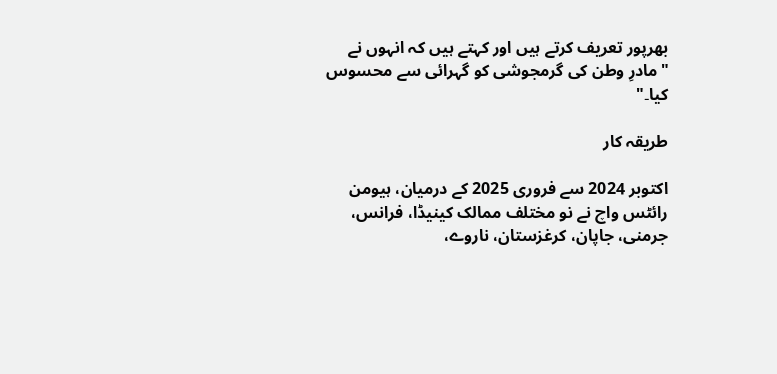بھرپور تعریف کرتے ہیں اور کہتے ہیں کہ انہوں نے "مادرِ وطن کی گرمجوشی کو گہرائی سے محسوس کیا۔"

طریقہ کار

اکتوبر 2024 سے فروری 2025 کے درمیان، ہیومن رائٹس واچ نے نو مختلف ممالک کینیڈا، فرانس، جرمنی، جاپان، کرغزستان، ناروے،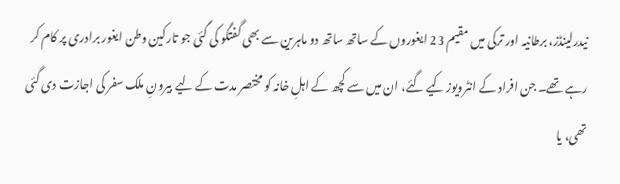نیدرلینڈز، برطانیہ اور ترکی میں مقیم 23 ایغوروں کے ساتھ ساتھ دو ماہرین سے بھی گفتگو کی گئی جو تارکین وطن ایغور برادری پر کام کر رہے تھے۔ جن افراد کے انٹرویوز کیے گئے، ان میں سے کچھ کے اہلِ خانہ کو مختصر مدت کے لیے بیرونِ ملک سفر کی اجازت دی گئی تھی، یا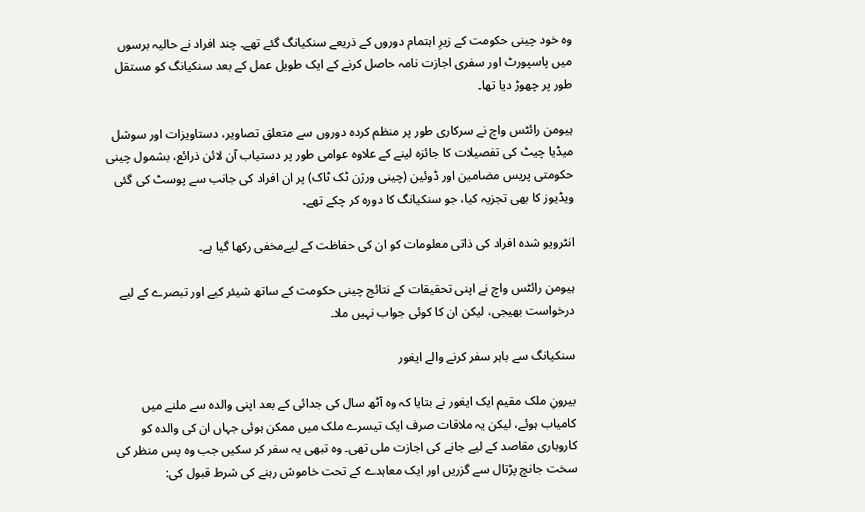وہ خود چینی حکومت کے زیرِ اہتمام دوروں کے ذریعے سنکیانگ گئے تھے۔ چند افراد نے حالیہ برسوں میں پاسپورٹ اور سفری اجازت نامہ حاصل کرنے کے ایک طویل عمل کے بعد سنکیانگ کو مستقل طور پر چھوڑ دیا تھا۔

ہیومن رائٹس واچ نے سرکاری طور پر منظم کردہ دوروں سے متعلق تصاویر، دستاویزات اور سوشل میڈیا چیٹ کی تفصیلات کا جائزہ لینے کے علاوہ عوامی طور پر دستیاب آن لائن ذرائع، بشمول چینی حکومتی پریس مضامین اور ڈوئین (چینی ورژن ٹک ٹاک) پر ان افراد کی جانب سے پوسٹ کی گئی ویڈیوز کا بھی تجزیہ کیا، جو سنکیانگ کا دورہ کر چکے تھے۔

انٹرویو شدہ افراد کی ذاتی معلومات کو ان کی حفاظت کے لیےمخفی رکھا گیا ہے۔

ہیومن رائٹس واچ نے اپنی تحقیقات کے نتائج چینی حکومت کے ساتھ شیئر کیے اور تبصرے کے لیے درخواست بھیجی، لیکن ان کا کوئی جواب نہیں ملا۔

سنکیانگ سے باہر سفر کرنے والے ایغور

بیرونِ ملک مقیم ایک ایغور نے بتایا کہ وہ آٹھ سال کی جدائی کے بعد اپنی والدہ سے ملنے میں کامیاب ہوئے، لیکن یہ ملاقات صرف ایک تیسرے ملک میں ممکن ہوئی جہاں ان کی والدہ کو کاروباری مقاصد کے لیے جانے کی اجازت ملی تھی۔ وہ تبھی یہ سفر کر سکیں جب وہ پس منظر کی سخت جانچ پڑتال سے گزریں اور ایک معاہدے کے تحت خاموش رہنے کی شرط قبول کی: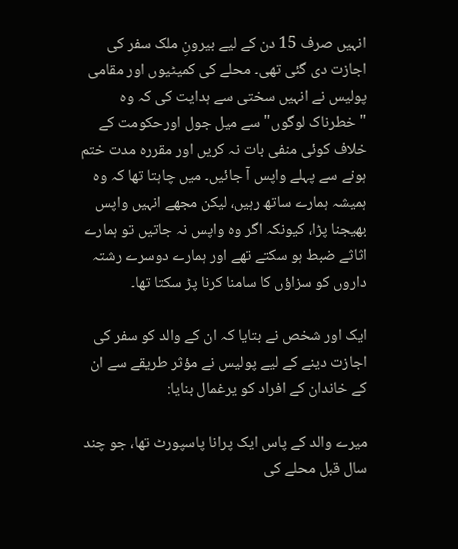انہیں صرف 15 دن کے لیے بیرونِ ملک سفر کی اجازت دی گئی تھی۔ محلے کی کمیٹیوں اور مقامی پولیس نے انہیں سختی سے ہدایت کی کہ وہ "خطرناک لوگوں" سے میل جول اورحکومت کے خلاف کوئی منفی بات نہ کریں اور مقررہ مدت ختم ہونے سے پہلے واپس آ جائیں۔ میں چاہتا تھا کہ وہ ہمیشہ ہمارے ساتھ رہیں، لیکن مجھے انہیں واپس بھیجنا پڑا، کیونکہ اگر وہ واپس نہ جاتیں تو ہمارے اثاثے ضبط ہو سکتے تھے اور ہمارے دوسرے رشتہ داروں کو سزاؤں کا سامنا کرنا پڑ سکتا تھا۔

ایک اور شخص نے بتایا کہ ان کے والد کو سفر کی اجازت دینے کے لیے پولیس نے مؤثر طریقے سے ان کے خاندان کے افراد کو یرغمال بنایا:

میرے والد کے پاس ایک پرانا پاسپورٹ تھا، جو چند سال قبل محلے کی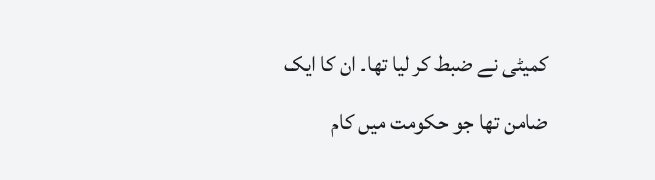کمیٹی نے ضبط کر لیا تھا۔ ان کا ایک ضامن تھا جو حکومت میں کام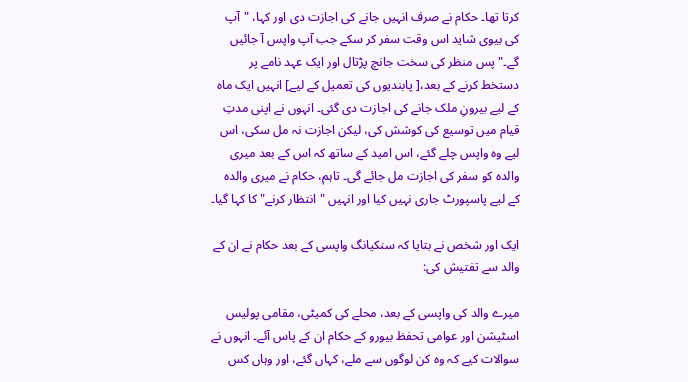کرتا تھا۔ حکام نے صرف انہیں جانے کی اجازت دی اور کہا، "آپ کی بیوی شاید اس وقت سفر کر سکے جب آپ واپس آ جائیں گے۔" پس منظر کی سخت جانچ پڑتال اور ایک عہد نامے پر دستخط کرنے کے بعد،[ پابندیوں کی تعمیل کے لیے] انہیں ایک ماہ کے لیے بیرونِ ملک جانے کی اجازت دی گئی۔ انہوں نے اپنی مدتِ قیام میں توسیع کی کوشش کی، لیکن اجازت نہ مل سکی، اس لیے وہ واپس چلے گئے، اس امید کے ساتھ کہ اس کے بعد میری والدہ کو سفر کی اجازت مل جائے گی۔ تاہم، حکام نے میری والدہ کے لیے پاسپورٹ جاری نہیں کیا اور انہیں "انتظار کرنے" کا کہا گیا۔

ایک اور شخص نے بتایا کہ سنکیانگ واپسی کے بعد حکام نے ان کے والد سے تفتیش کی:

میرے والد کی واپسی کے بعد، محلے کی کمیٹی، مقامی پولیس اسٹیشن اور عوامی تحفظ بیورو کے حکام ان کے پاس آئے۔ انہوں نے سوالات کیے کہ وہ کن لوگوں سے ملے، کہاں گئے، اور وہاں کس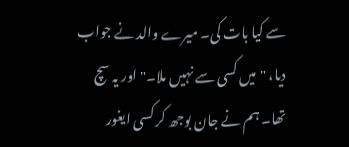سے کیا بات کی۔ میرے والد نے جواب دیا، "میں کسی سے نہیں ملا۔" اور یہ سچ تھا۔ ہم نے جان بوجھ کر کسی ایغور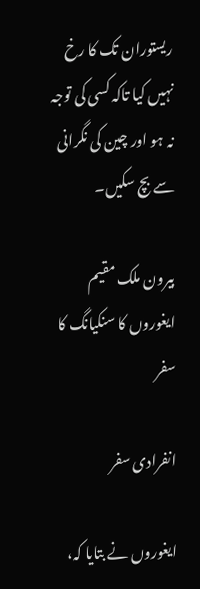ریستوران تک کا رخ نہیں کیا تاکہ کسی کی توجہ نہ ہو اور چین کی نگرانی سے بچ سکیں۔

بیرون ملک مقیم ایغوروں کا سنکیانگ کا سفر

انفرادی سفر

ایغوروں نے بتایا کہ،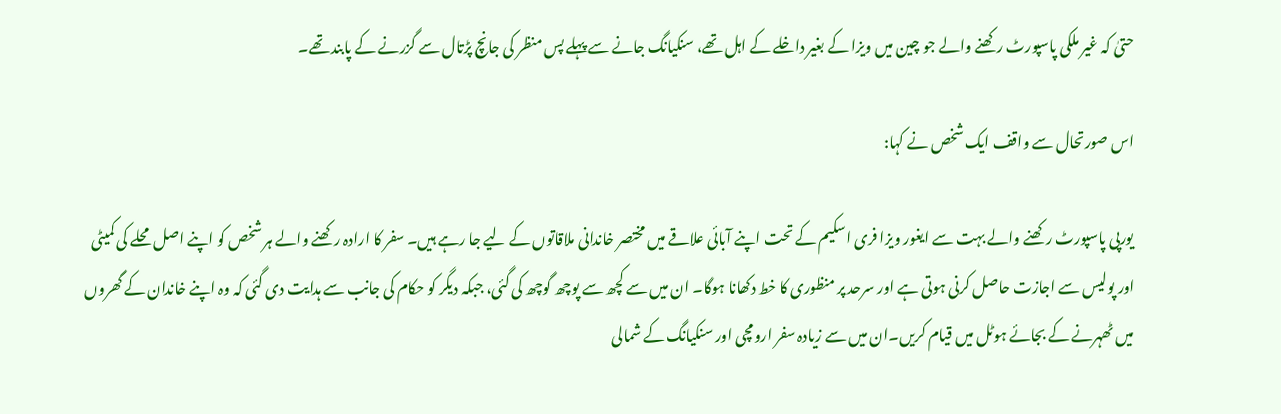حتیٰ کہ غیر ملکی پاسپورٹ رکھنے والے جو چین میں ویزا کے بغیر داخلے کے اہل تھے، سنکیانگ جانے سے پہلے پس منظر کی جانچ پڑتال سے گزرنے کے پابند تھے۔

اس صورتحال سے واقف ایک شخص نے کہا:

یورپی پاسپورٹ رکھنے والے بہت سے ایغور ویزا فری اسکیم کے تحت اپنے آبائی علاقے میں مختصر خاندانی ملاقاتوں کے لیے جا رہے ہیں۔ سفر کا ارادہ رکھنے والے ہر شخص کو اپنے اصل محلے کی کمیٹی اور پولیس سے اجازت حاصل کرنی ہوتی ہے اور سرحد پر منظوری کا خط دکھانا ہوگا۔ ان میں سے کچھ سے پوچھ گوچھ کی گئی، جبکہ دیگر کو حکام کی جانب سے ہدایت دی گئی کہ وہ اپنے خاندان کے گھروں میں ٹھہرنے کے بجائے ہوٹل میں قیام کریں۔ان میں سے زیادہ سفر ارومچی اور سنکیانگ کے شمالی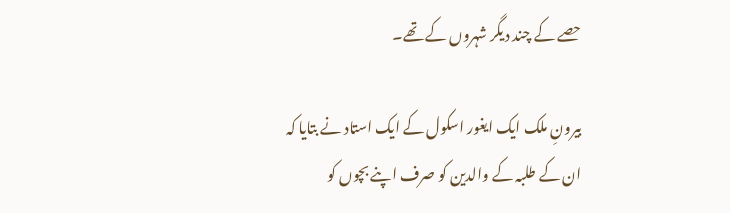حصے کے چند دیگر شہروں کے تھے۔

بیرونِ ملک ایک ایغور اسکول کے ایک استاد نے بتایا کہ ان کے طلبہ کے والدین کو صرف اپنے بچوں کو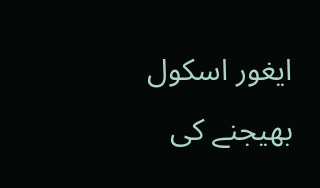ایغور اسکول بھیجنے کی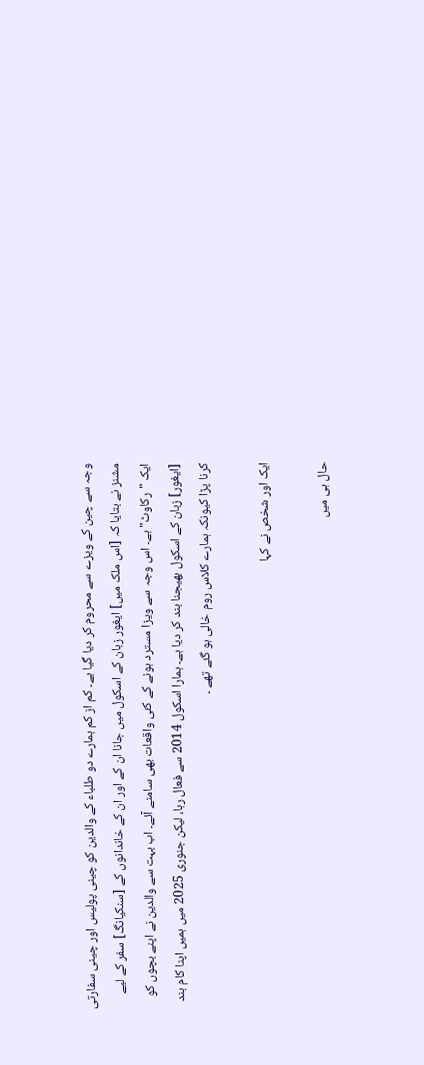وجہ سے چین کے ویزے سے محروم کر دیا گیا ہے۔ کم از کم ہمارے دو طلباء کے والدین کو چینی پولیس اور چینی سفارتی مشنز نے بتایا کہ [اس ملک میں] ایغور زبان کے اسکول میں جانا ان کے اور ان کے خاندانوں کے [سنکیانگ] سفر کے لیے ایک "رکاوٹ" ہے۔ اس وجہ سے ویزا مسترد ہونے کے کئی واقعات بھی سامنے آئے۔ اب بہت سے والدین نے اپنے بچوں کو [ایغور] زبان کے اسکول بھیجنا بند کر دیا ہے۔ ہمارا اسکول 2014 سے فعال رہا، لیکن جنوری 2025 میں ہمیں اپنا کام بند کرنا پڑا کیونکہ ہمارے کلاس روم خالی ہو گئے تھے ۔

ایک اور شخص نے کہا

حال ہی میں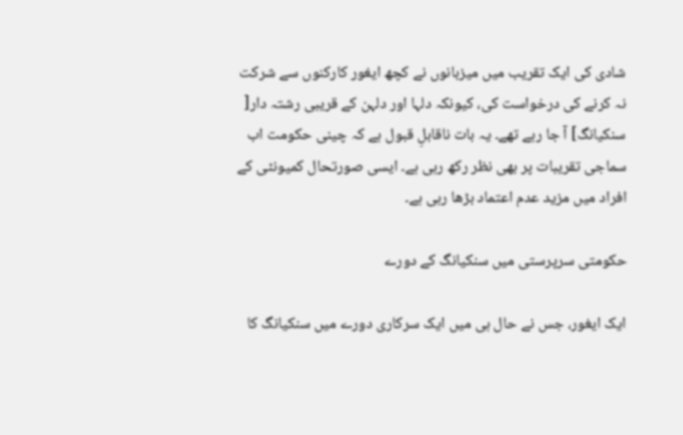شادی کی ایک تقریب میں میزبانوں نے کچھ ایغور کارکنوں سے شرکت نہ کرنے کی درخواست کی، کیونکہ دلہا اور دلہن کے قریبی رشتہ دار[ سنکیانگ] آ جا رہے تھے۔ یہ بات ناقابلِ قبول ہے کہ چینی حکومت اب سماجی تقریبات پر بھی نظر رکھ رہی ہے۔ ایسی صورتحال کمیونٹی کے افراد میں مزید عدم اعتماد بڑھا رہی ہے۔

حکومتی سرپرستی میں سنکیانگ کے دورے

ایک ایغور، جس نے حال ہی میں ایک سرکاری دورے میں سنکیانگ کا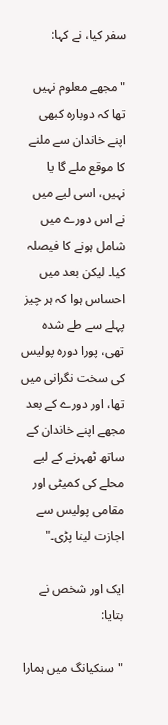سفر کیا، نے کہا:

"مجھے معلوم نہیں تھا کہ دوبارہ کبھی اپنے خاندان سے ملنے کا موقع ملے گا یا نہیں، اسی لیے میں نے اس دورے میں شامل ہونے کا فیصلہ کیا۔ لیکن بعد میں احساس ہوا کہ ہر چیز پہلے سے طے شدہ تھی، پورا دورہ پولیس کی سخت نگرانی میں تھا، اور دورے کے بعد مجھے اپنے خاندان کے ساتھ ٹھہرنے کے لیے محلے کی کمیٹی اور مقامی پولیس سے اجازت لینا پڑی۔"

ایک اور شخص نے بتایا:

"سنکیانگ میں ہمارا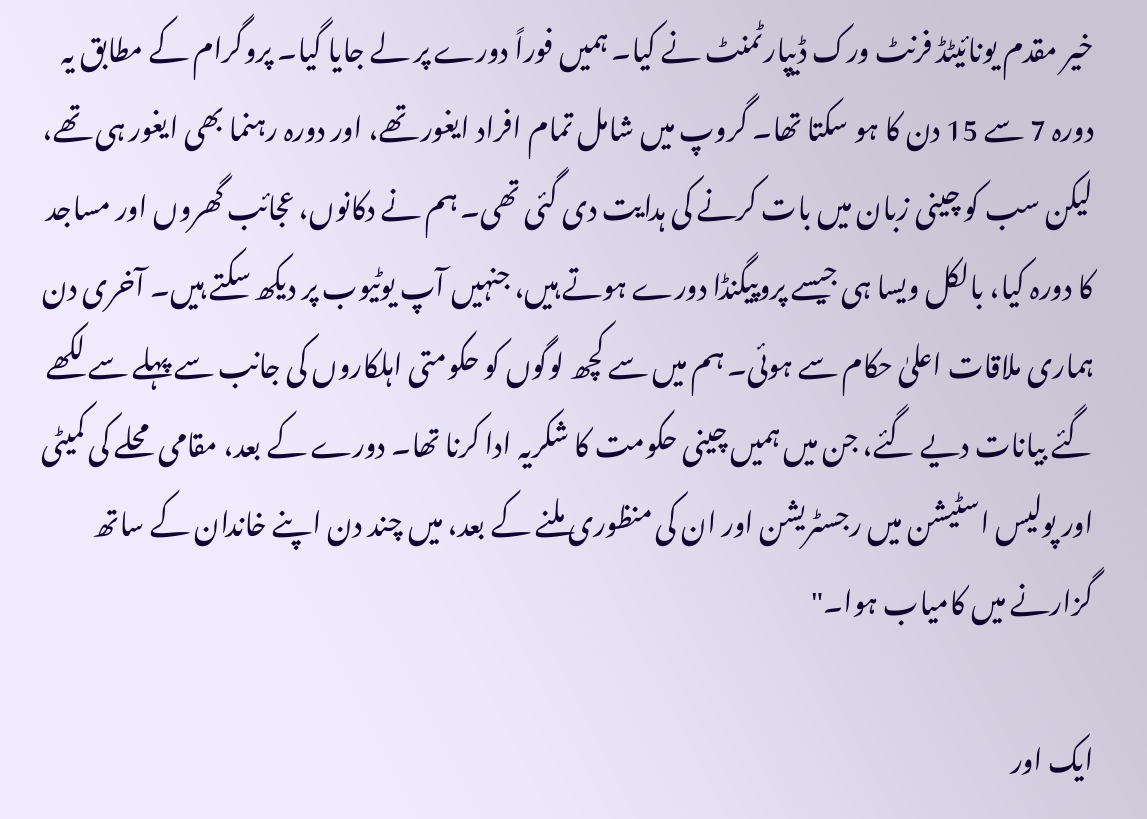خیر مقدم یونائیٹڈ فرنٹ ورک ڈیپارٹمنٹ نے کیا۔ ہمیں فوراً دورے پر لے جایا گیا۔ پروگرام کے مطابق یہ دورہ 7 سے 15 دن کا ہو سکتا تھا۔ گروپ میں شامل تمام افراد ایغور تھے، اور دورہ رہنما بھی ایغور ہی تھے، لیکن سب کو چینی زبان میں بات کرنے کی ہدایت دی گئی تھی۔ ہم نے دکانوں، عجائب گھروں اور مساجد کا دورہ کیا، بالکل ویسا ہی جیسے پروپیگنڈا دورے ہوتے ہیں، جنہیں آپ یوٹیوب پر دیکھ سکتے ہیں۔ آخری دن ہماری ملاقات اعلیٰ حکام سے ہوئی۔ ہم میں سے کچھ لوگوں کو حکومتی اہلکاروں کی جانب سے پہلے سے لکھے گئے بیانات دیے گئے، جن میں ہمیں چینی حکومت کا شکریہ ادا کرنا تھا۔ دورے کے بعد، مقامی محلے کی کمیٹی اور پولیس اسٹیشن میں رجسٹریشن اور ان کی منظوری ملنے کے بعد، میں چند دن اپنے خاندان کے ساتھ گزارنے میں کامیاب ہوا۔"

ایک اور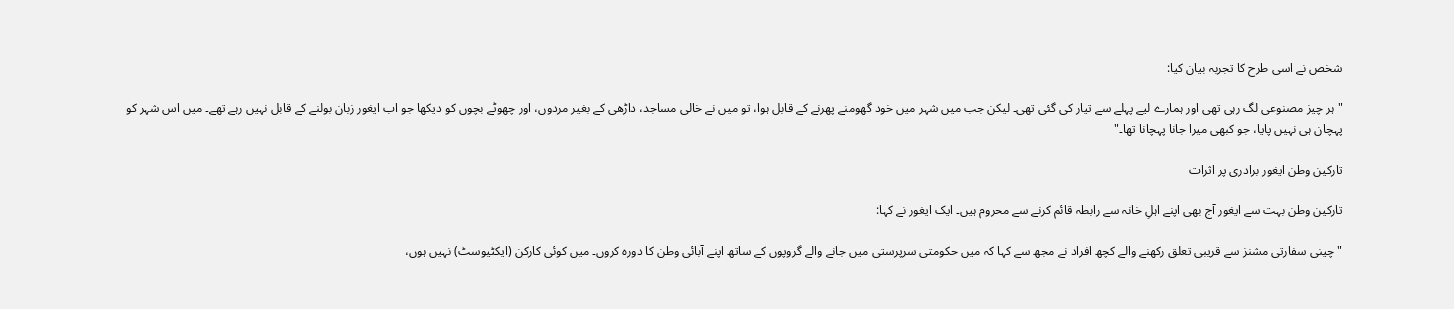شخص نے اسی طرح کا تجربہ بیان کیا:

"ہر چیز مصنوعی لگ رہی تھی اور ہمارے لیے پہلے سے تیار کی گئی تھی۔ لیکن جب میں شہر میں خود گھومنے پھرنے کے قابل ہوا، تو میں نے خالی مساجد، داڑھی کے بغیر مردوں، اور چھوٹے بچوں کو دیکھا جو اب ایغور زبان بولنے کے قابل نہیں رہے تھے۔ میں اس شہر کو پہچان ہی نہیں پایا، جو کبھی میرا جانا پہچانا تھا۔"

تارکین وطن ایغور برادری پر اثرات

تارکین وطن بہت سے ایغور آج بھی اپنے اہلِ خانہ سے رابطہ قائم کرنے سے محروم ہیں۔ ایک ایغور نے کہا:

"چینی سفارتی مشنز سے قریبی تعلق رکھنے والے کچھ افراد نے مجھ سے کہا کہ میں حکومتی سرپرستی میں جانے والے گروپوں کے ساتھ اپنے آبائی وطن کا دورہ کروں۔ میں کوئی کارکن (ایکٹیوسٹ) نہیں ہوں،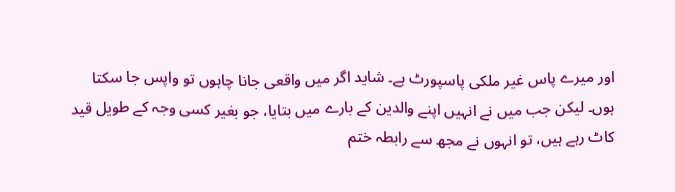اور میرے پاس غیر ملکی پاسپورٹ ہے۔ شاید اگر میں واقعی جانا چاہوں تو واپس جا سکتا ہوں۔ لیکن جب میں نے انہیں اپنے والدین کے بارے میں بتایا، جو بغیر کسی وجہ کے طویل قید کاٹ رہے ہیں، تو انہوں نے مجھ سے رابطہ ختم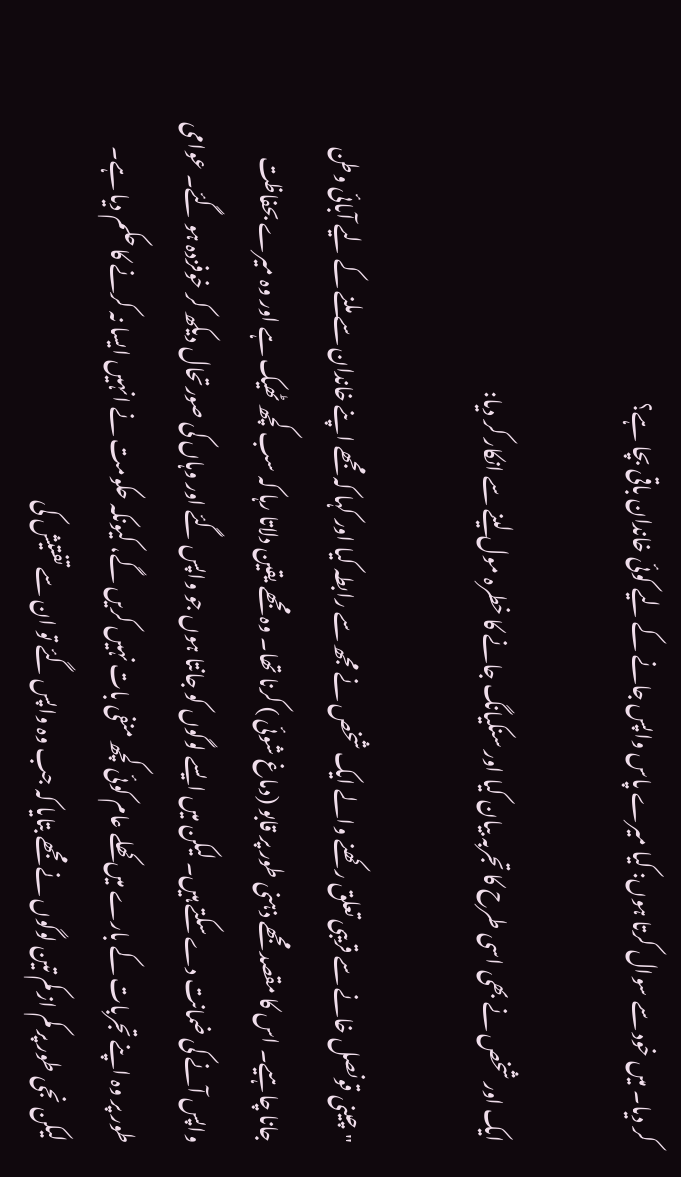کر دیا۔ میں خود سے سوال کرتا ہوں: کیا میرے پاس واپس جانے کے لیے کوئی خاندان باقی بچا ہے؟

ایک اور شخص نے بھی اسی طرح کا تجربہ بیان کیا اور سنکیانگ جانے کا خطرہ مول لینے سے انکار کر دیا:

"چینی قونصل خانے سے قریبی تعلق رکھنے والے ایک شخص نے مجھ سے رابطہ کیا اور کہا کہ مجھے اپنے خاندان سے ملنے کے لیے آبائی وطن جانا چاہیے۔ اس کا مقصد مجھے ذہنی طور پر قابو (دماغ شوئی ) کرنا تھا۔ وہ مجھے یقین دلاتا رہا کہ سب کچھ ٹھیک ہے اور وہ میرے بحفاظت واپس آنے کی ضمانت دے سکتے ہیں۔ لیکن میں ایسے لوگوں کو جانتا ہوں جو واپس گئے اور وہاں کی صورتحال دیکھ کر خوفزدہ ہو گئے۔ عوامی طور پر وہ اپنے تجربات کے بارے میں کھلے عام کوئی کچھ منفی بات نہیں کریں گے، کیونکہ حکومت نے انہیں ایسا نہ کرنے کا حکم دیا ہے۔ لیکن نجی طور پر کم از کم تین لوگوں نے مجھے بتایا کہ جب وہ واپس گئے تو ان سے تفتیش کی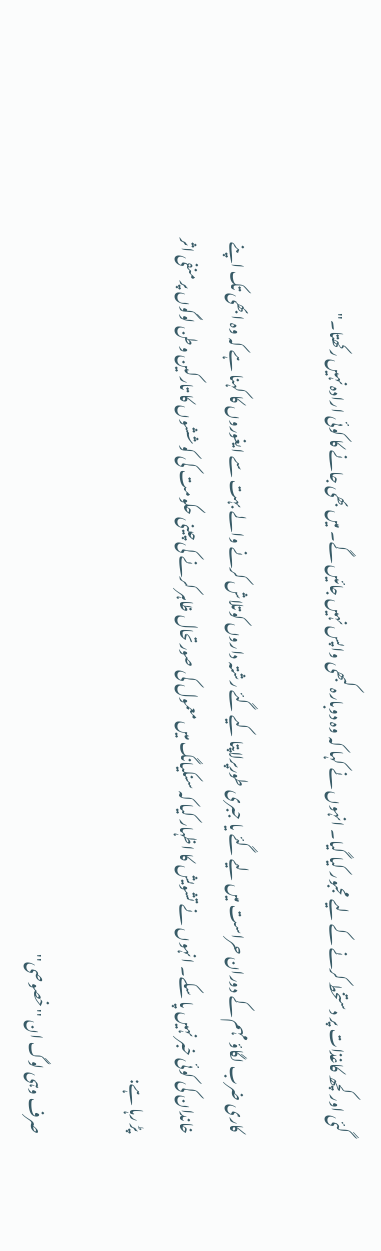گئی اور کچھ کاغذات پر دستخط کرنے کے لیے مجبور کیا گیا۔ انہوں نے کہا کہ وہ دوبارہ کبھی واپس نہیں جائیں گے۔ میں بھی جانے کا کوئی ارادہ نہیں رکھتا۔"

کاری ضرب لگاؤ مہم کے دوران حراست میں لیے گئے یا جبری طورپرلاپتا کیے گئے رشتہ داروں کوتلاش کرنے والے بہت سے ایغوروں کا کہنا ہے کہ وہ ابھی تک اپنے خاندان کی کوئی خبر نہیں پا سکے۔ انہوں نے تشویش کا اظہار کیا کہ سنکیانگ میں معمول کی صورتحال ظاہر کرنے کی چینی حکومت کی کوششوں کا تارکین وطن لوگوں پر منفی اثر پڑ رہا ہے:

صرف وہی لوگ ان ''خصوصی''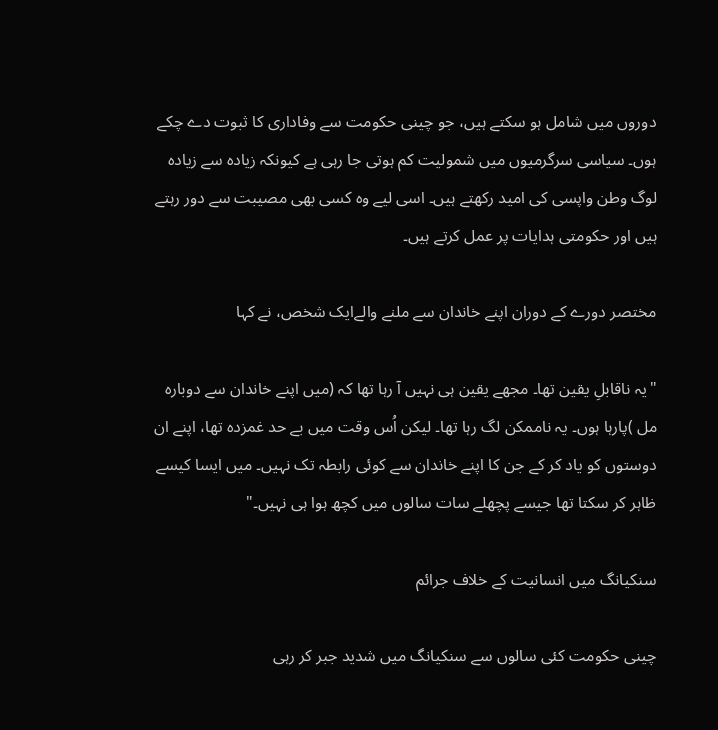دوروں میں شامل ہو سکتے ہیں، جو چینی حکومت سے وفاداری کا ثبوت دے چکے ہوں۔ سیاسی سرگرمیوں میں شمولیت کم ہوتی جا رہی ہے کیونکہ زیادہ سے زیادہ لوگ وطن واپسی کی امید رکھتے ہیں۔ اسی لیے وہ کسی بھی مصیبت سے دور رہتے ہیں اور حکومتی ہدایات پر عمل کرتے ہیں۔

مختصر دورے کے دوران اپنے خاندان سے ملنے والےایک شخص، نے کہا

"یہ ناقابلِ یقین تھا۔ مجھے یقین ہی نہیں آ رہا تھا کہ (میں اپنے خاندان سے دوبارہ مل )پارہا ہوں۔ یہ ناممکن لگ رہا تھا۔ لیکن اُس وقت میں بے حد غمزدہ تھا، اپنے ان دوستوں کو یاد کر کے جن کا اپنے خاندان سے کوئی رابطہ تک نہیں۔ میں ایسا کیسے ظاہر کر سکتا تھا جیسے پچھلے سات سالوں میں کچھ ہوا ہی نہیں۔"

سنکیانگ میں انسانیت کے خلاف جرائم

چینی حکومت کئی سالوں سے سنکیانگ میں شدید جبر کر رہی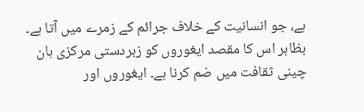ہے، جو انسانیت کے خلاف جرائم کے زمرے میں آتا ہے۔ بظاہر اس کا مقصد ایغوروں کو زبردستی مرکزی ہان چینی ثقافت میں ضم کرنا ہے۔ ایغوروں اور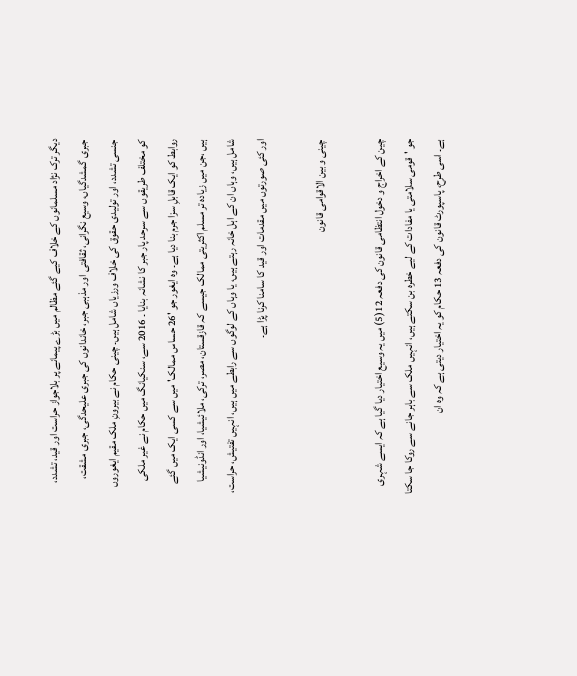دیگر ترک نژاد مسلمانوں کے خلاف کیے گئے مظالم میں بڑے پیمانے پر بلاجواز حراست اور قید، تشدد، جبری گمشدگیاں، وسیع نگرانی، ثقافتی اور مذہبی جبر، خاندانوں کی جبری علیحدگی، جبری مشقت، جنسی تشدد، اور تولیدی حقوق کی خلاف ورزیاں شامل ہیں۔ چینی حکام نے بیرونِ ملک مقیم ایغوروں کو مختلف طریقوں سے سرحد پار جبر کا نشانہ بنایا ۔ 2016 سے، سنکیانگ میں حکام نے غیر ملکی روابط کو ایک قابلِ سزا جرم بنا دیا ہے۔ وہ ایغور جو '26 حساس ممالک' میں سے کسی ایک میں گئے ہیں ،جن میں زیادہ تر مسلم اکثریتی ممالک جیسے کہ قازقستان، مصر، ترکی، ملائیشیا، اور انڈونیشیا شامل ہیں، وہاں ان کے اہل خانہ رہتے ہیں، یا وہاں کے لوگوں سے رابطے میں ہیں، انہیں تفتیش، حراست، اور کئی صورتوں میں مقدمات اور قید کا سامنا کرنا پڑا ہے۔

چینی و بین الاقوامی قانون

چین کے اخراج و دخول انتظامی قانون کی دفعہ 12(5) میں یہ وسیع اختیار دیا گیا ہے کہ ایسے شہری جو 'قومی سلامتی یا مفادات کے لیے خطرہ بن سکتے ہیں، انہیں ملک سے باہر جانے سے روکا جا سکتا ہے۔ اسی طرح، پاسپورٹ قانون کی دفعہ 13 حکام کو یہ اختیار دیتی ہے کہ وہ ان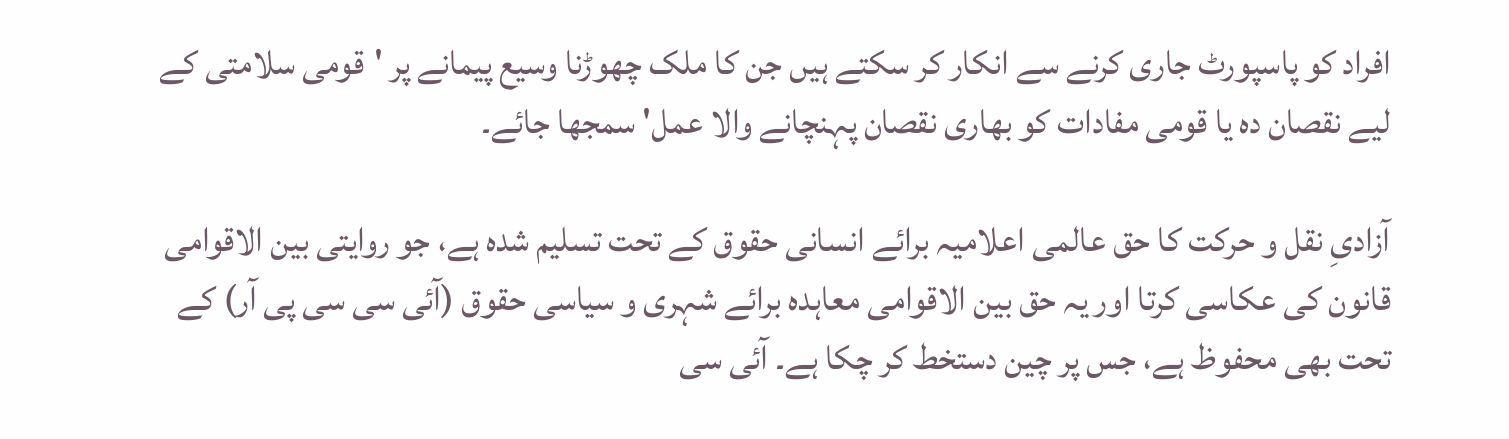افراد کو پاسپورٹ جاری کرنے سے انکار کر سکتے ہیں جن کا ملک چھوڑنا وسیع پیمانے پر 'قومی سلامتی کے لیے نقصان دہ یا قومی مفادات کو بھاری نقصان پہنچانے والا عمل' سمجھا جائے۔

آزادیِ نقل و حرکت کا حق عالمی اعلامیہ برائے انسانی حقوق کے تحت تسلیم شدہ ہے، جو روایتی بین الاقوامی قانون کی عکاسی کرتا اور یہ حق بین الاقوامی معاہدہ برائے شہری و سیاسی حقوق (آئی سی سی پی آر) کے تحت بھی محفوظ ہے، جس پر چین دستخط کر چکا ہے۔ آئی سی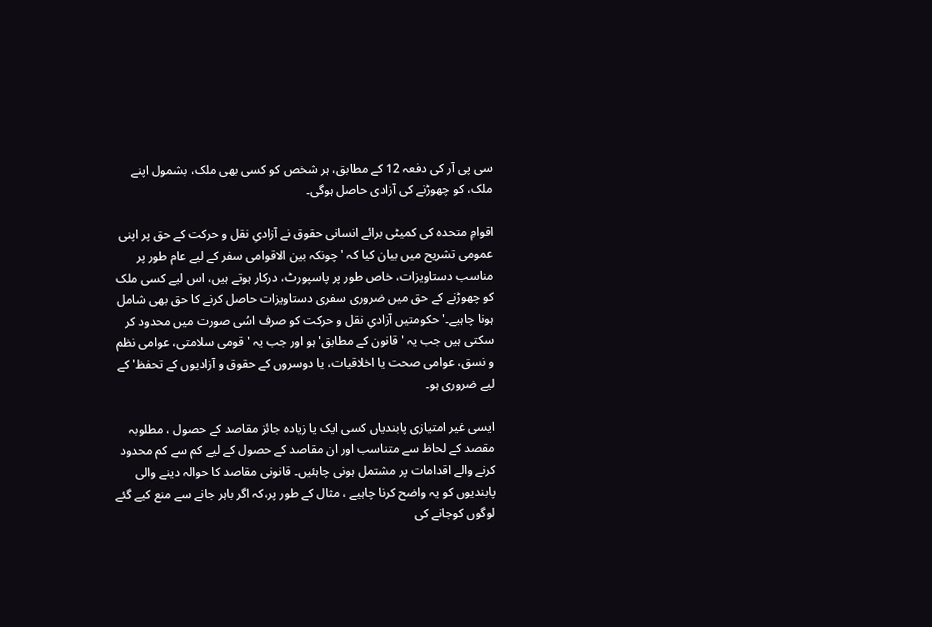سی پی آر کی دفعہ 12 کے مطابق، ہر شخص کو کسی بھی ملک، بشمول اپنے ملک، کو چھوڑنے کی آزادی حاصل ہوگی۔

اقوامِ متحدہ کی کمیٹی برائے انسانی حقوق نے آزادیِ نقل و حرکت کے حق پر اپنی عمومی تشریح میں بیان کیا کہ 'چونکہ بین الاقوامی سفر کے لیے عام طور پر مناسب دستاویزات، خاص طور پر پاسپورٹ، درکار ہوتے ہیں، اس لیے کسی ملک کو چھوڑنے کے حق میں ضروری سفری دستاویزات حاصل کرنے کا حق بھی شامل ہونا چاہیے۔' حکومتیں آزادیِ نقل و حرکت کو صرف اسُی صورت میں محدود کر سکتی ہیں جب یہ 'قانون کے مطابق' ہو اور جب یہ 'قومی سلامتی، عوامی نظم و نسق، عوامی صحت یا اخلاقیات، یا دوسروں کے حقوق و آزادیوں کے تحفظ' کے لیے ضروری ہو۔

ایسی غیر امتیازی پابندیاں کسی ایک یا زیادہ جائز مقاصد کے حصول ، مطلوبہ مقصد کے لحاظ سے متناسب اور ان مقاصد کے حصول کے لیے کم سے کم محدود کرنے والے اقدامات پر مشتمل ہونی چاہئیں۔ قانونی مقاصد کا حوالہ دینے والی پابندیوں کو یہ واضح کرنا چاہیے ، مثال کے طور پر،کہ اگر باہر جانے سے منع کیے گئے لوگوں کوجانے کی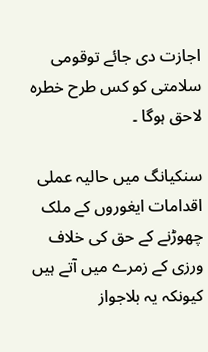اجازت دی جائے توقومی سلامتی کو کس طرح خطرہ لاحق ہوگا ۔

سنکیانگ میں حالیہ عملی اقدامات ایغوروں کے ملک چھوڑنے کے حق کی خلاف ورزی کے زمرے میں آتے ہیں کیونکہ یہ بلاجواز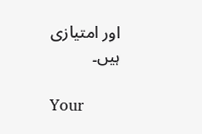اور امتیازی ہیں۔

Your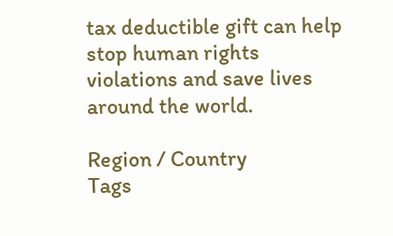tax deductible gift can help stop human rights violations and save lives around the world.

Region / Country
Tags